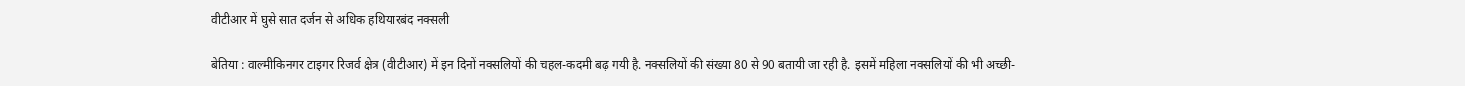वीटीआर में घुसे सात दर्जन से अधिक हथियारबंद नक्सली

बेतिया : वाल्मीकिनगर टाइगर रिजर्व क्षेत्र (वीटीआर) में इन दिनों नक्सलियों की चहल-कदमी बढ़ गयी है. नक्सलियों की संख्या 80 से 90 बतायी जा रही है. इसमें महिला नक्सलियों की भी अच्छी-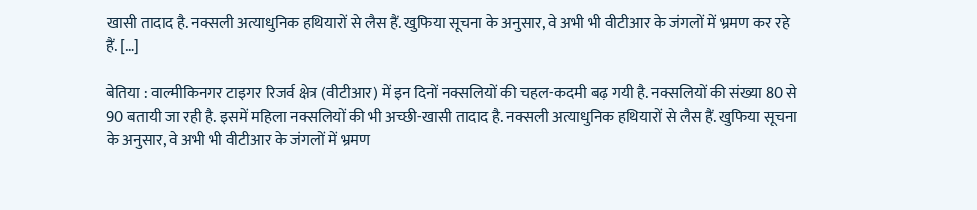खासी तादाद है. नक्सली अत्याधुनिक हथियारों से लैस हैं. खुफिया सूचना के अनुसार, वे अभी भी वीटीआर के जंगलों में भ्रमण कर रहे हैं. […]

बेतिया : वाल्मीकिनगर टाइगर रिजर्व क्षेत्र (वीटीआर) में इन दिनों नक्सलियों की चहल-कदमी बढ़ गयी है. नक्सलियों की संख्या 80 से 90 बतायी जा रही है. इसमें महिला नक्सलियों की भी अच्छी-खासी तादाद है. नक्सली अत्याधुनिक हथियारों से लैस हैं. खुफिया सूचना के अनुसार, वे अभी भी वीटीआर के जंगलों में भ्रमण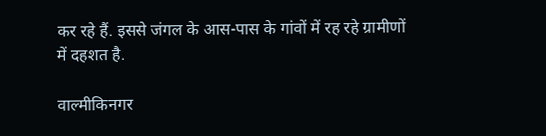कर रहे हैं. इससे जंगल के आस-पास के गांवों में रह रहे ग्रामीणों में दहशत है.

वाल्मीकिनगर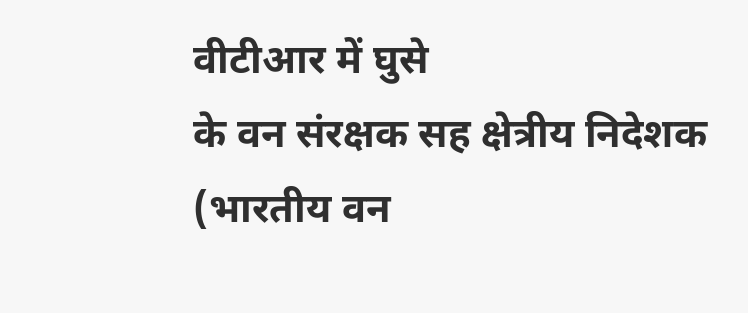वीटीआर में घुसे
के वन संरक्षक सह क्षेत्रीय निदेशक (भारतीय वन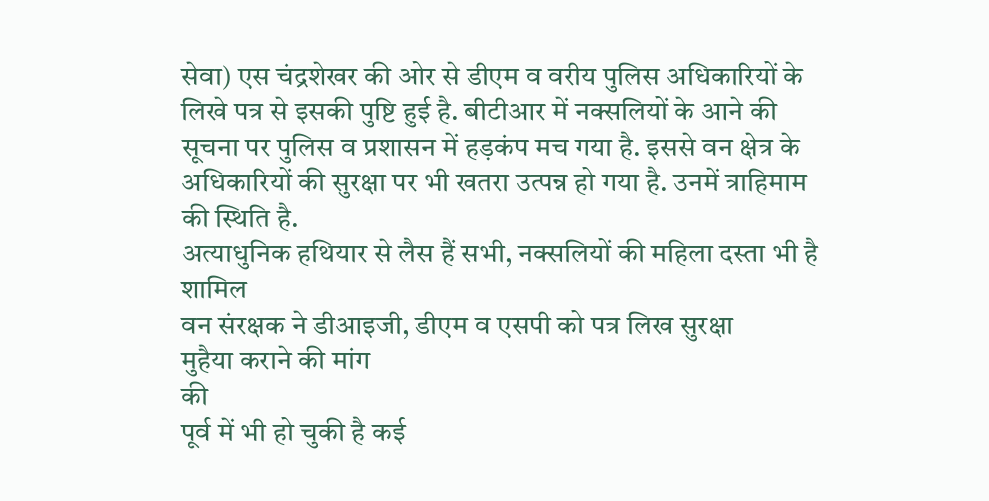सेवा) एस चंद्रशेखर की ओर से डीएम व वरीय पुलिस अधिकारियों के लिखे पत्र से इसकी पुष्टि हुई है. बीटीआर में नक्सलियों के आने की सूचना पर पुलिस व प्रशासन में हड़कंप मच गया है. इससे वन क्षेत्र के अधिकारियों की सुरक्षा पर भी खतरा उत्पन्न हो गया है. उनमें त्राहिमाम की स्थिति है.
अत्याधुनिक हथियार से लैस हैं सभी, नक्सलियों की महिला दस्ता भी है शामिल
वन संरक्षक ने डीआइजी, डीएम व एसपी को पत्र लिख सुरक्षा
मुहैया कराने की मांग
की
पूर्व में भी हो चुकी है कई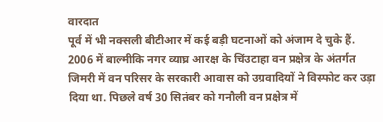वारदात
पूर्व में भी नक्सली बीटीआर में कई बड़ी घटनाओं को अंजाम दे चुके हैं. 2006 में बाल्मीकि नगर व्याघ्र आरक्ष के चिंउटाहा वन प्रक्षेत्र के अंतर्गत जिमरी में वन परिसर के सरकारी आवास को उग्रवादियों ने विस्फोट कर उड़ा दिया था. पिछले वर्ष 30 सितंबर को गनौली वन प्रक्षेत्र में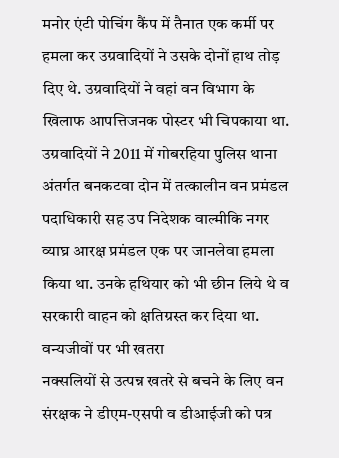मनोर एंटी पोचिंग कैंप में तैनात एक कर्मी पर हमला कर उग्रवादियों ने उसके दोनों हाथ तोड़ दिए थे. उग्रवादियों ने वहां वन विभाग के खिलाफ आपत्तिजनक पोस्टर भी चिपकाया था. उग्रवादियों ने 2011 में गोबरहिया पुलिस थाना अंतर्गत बनकटवा दोन में तत्कालीन वन प्रमंडल पदाधिकारी सह उप निदेशक वाल्मीकि नगर व्याघ्र आरक्ष प्रमंडल एक पर जानलेवा हमला किया था. उनके हथियार को भी छीन लिये थे व सरकारी वाहन को क्षतिग्रस्त कर दिया था.
वन्यजीवों पर भी खतरा
नक्सलियों से उत्पन्न खतरे से बचने के लिए वन संरक्षक ने डीएम-एसपी व डीआईजी को पत्र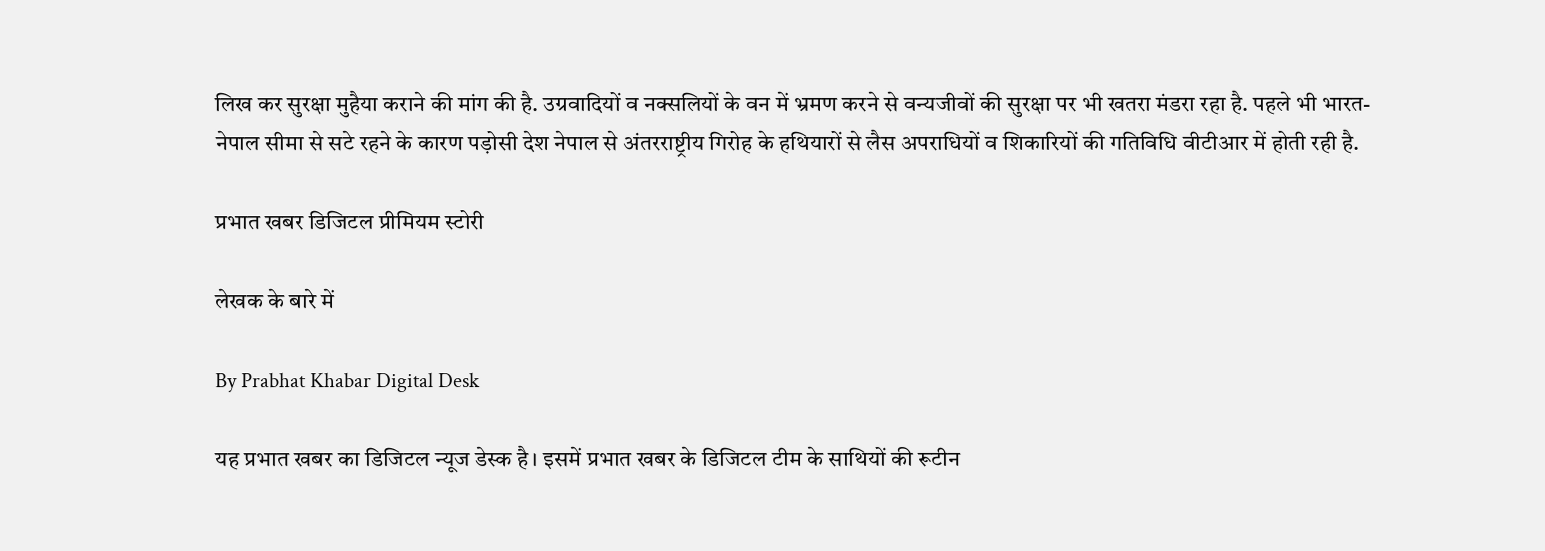लिख कर सुरक्षा मुहैया कराने की मांग की है. उग्रवादियों व नक्सलियों के वन में भ्रमण करने से वन्यजीवों की सुरक्षा पर भी खतरा मंडरा रहा है. पहले भी भारत-नेपाल सीमा से सटे रहने के कारण पड़ोसी देश नेपाल से अंतरराष्ट्रीय गिरोह के हथियारों से लैस अपराधियों व शिकारियों की गतिविधि वीटीआर में होती रही है.

प्रभात खबर डिजिटल प्रीमियम स्टोरी

लेखक के बारे में

By Prabhat Khabar Digital Desk

यह प्रभात खबर का डिजिटल न्यूज डेस्क है। इसमें प्रभात खबर के डिजिटल टीम के साथियों की रूटीन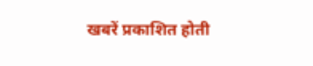खबरें प्रकाशित होती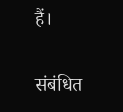हैं।

संबंधित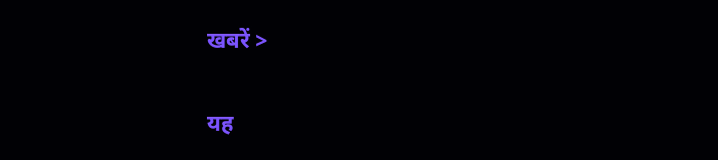खबरें >

यह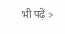भी पढ़ें >